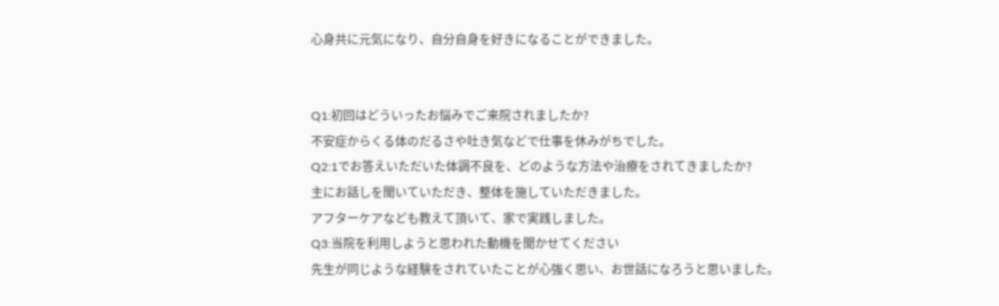心身共に元気になり、自分自身を好きになることができました。


Q1:初回はどういったお悩みでご来院されましたか?
不安症からくる体のだるさや吐き気などで仕事を休みがちでした。
Q2:1でお答えいただいた体調不良を、どのような方法や治療をされてきましたか?
主にお話しを聞いていただき、整体を施していただきました。
アフターケアなども教えて頂いて、家で実践しました。
Q3:当院を利用しようと思われた動機を聞かせてください
先生が同じような経験をされていたことが心強く思い、お世話になろうと思いました。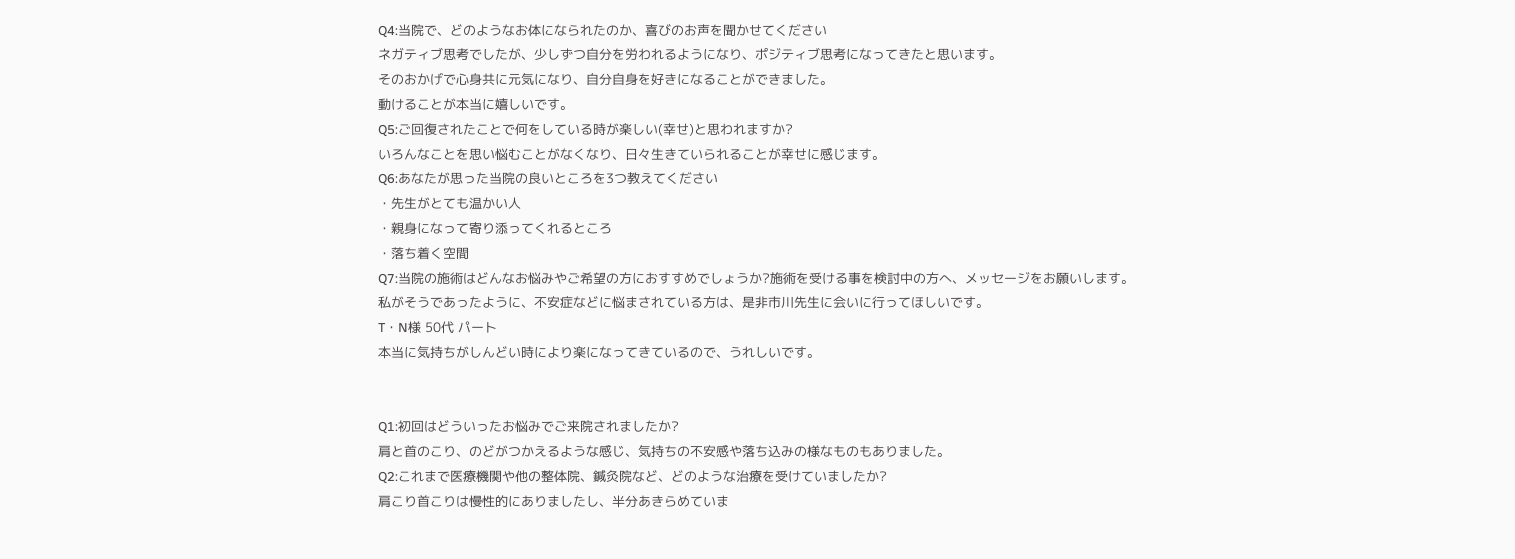Q4:当院で、どのようなお体になられたのか、喜びのお声を聞かせてください
ネガティブ思考でしたが、少しずつ自分を労われるようになり、ポジティブ思考になってきたと思います。
そのおかげで心身共に元気になり、自分自身を好きになることができました。
動けることが本当に嬉しいです。
Q5:ご回復されたことで何をしている時が楽しい(幸せ)と思われますか?
いろんなことを思い悩むことがなくなり、日々生きていられることが幸せに感じます。
Q6:あなたが思った当院の良いところを3つ教えてください
・先生がとても温かい人
・親身になって寄り添ってくれるところ
・落ち着く空間
Q7:当院の施術はどんなお悩みやご希望の方におすすめでしょうか?施術を受ける事を検討中の方へ、メッセージをお願いします。
私がそうであったように、不安症などに悩まされている方は、是非市川先生に会いに行ってほしいです。
T・N様 50代 パート
本当に気持ちがしんどい時により楽になってきているので、うれしいです。


Q1:初回はどういったお悩みでご来院されましたか?
肩と首のこり、のどがつかえるような感じ、気持ちの不安感や落ち込みの様なものもありました。
Q2:これまで医療機関や他の整体院、鍼灸院など、どのような治療を受けていましたか?
肩こり首こりは慢性的にありましたし、半分あきらめていま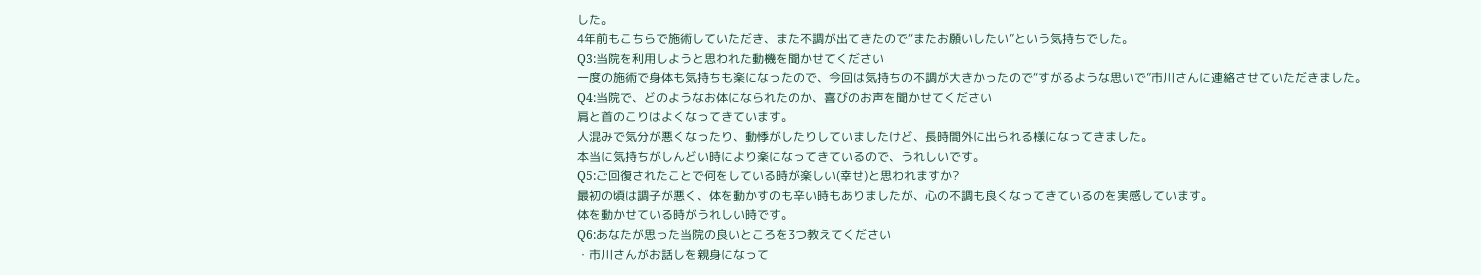した。
4年前もこちらで施術していただき、また不調が出てきたので“またお願いしたい”という気持ちでした。
Q3:当院を利用しようと思われた動機を聞かせてください
一度の施術で身体も気持ちも楽になったので、今回は気持ちの不調が大きかったので“すがるような思いで”市川さんに連絡させていただきました。
Q4:当院で、どのようなお体になられたのか、喜びのお声を聞かせてください
肩と首のこりはよくなってきています。
人混みで気分が悪くなったり、動悸がしたりしていましたけど、長時間外に出られる様になってきました。
本当に気持ちがしんどい時により楽になってきているので、うれしいです。
Q5:ご回復されたことで何をしている時が楽しい(幸せ)と思われますか?
最初の頃は調子が悪く、体を動かすのも辛い時もありましたが、心の不調も良くなってきているのを実感しています。
体を動かせている時がうれしい時です。
Q6:あなたが思った当院の良いところを3つ教えてください
・市川さんがお話しを親身になって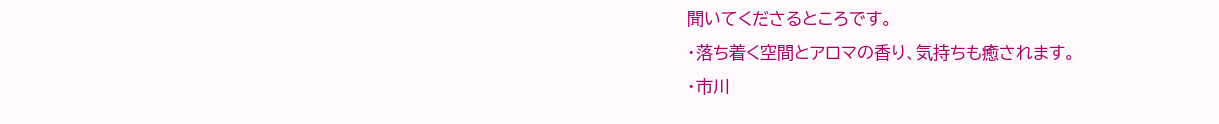聞いてくださるところです。
・落ち着く空間とアロマの香り、気持ちも癒されます。
・市川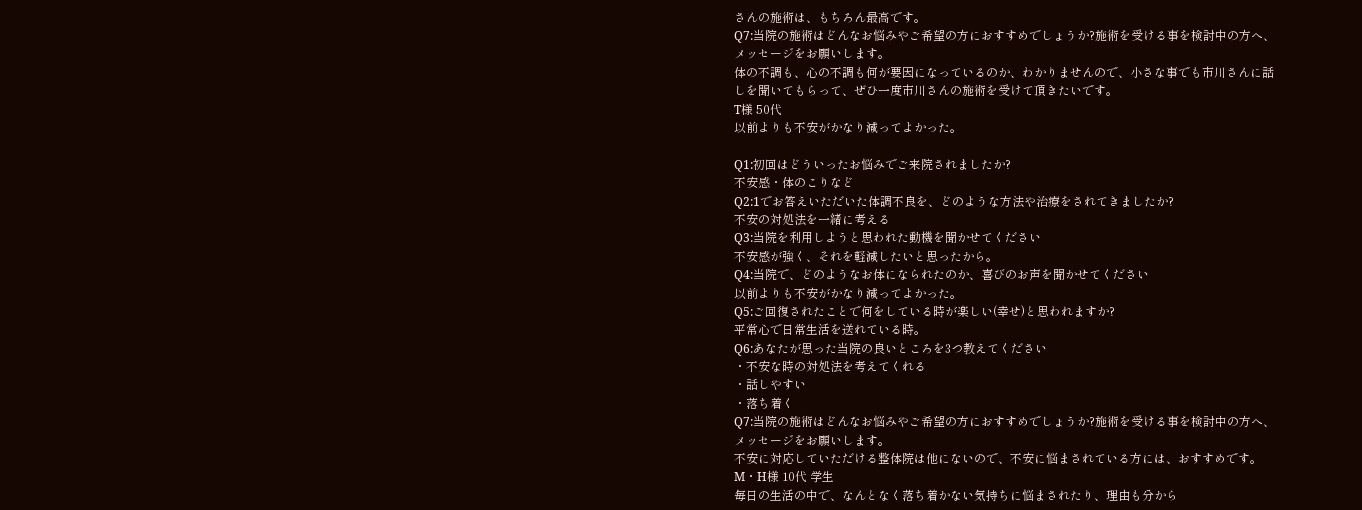さんの施術は、もちろん最高です。
Q7:当院の施術はどんなお悩みやご希望の方におすすめでしょうか?施術を受ける事を検討中の方へ、メッセージをお願いします。
体の不調も、心の不調も何が要因になっているのか、わかりませんので、小さな事でも市川さんに話しを聞いてもらって、ぜひ一度市川さんの施術を受けて頂きたいです。
T様 50代
以前よりも不安がかなり減ってよかった。

Q1:初回はどういったお悩みでご来院されましたか?
不安感・体のこりなど
Q2:1でお答えいただいた体調不良を、どのような方法や治療をされてきましたか?
不安の対処法を一緒に考える
Q3:当院を利用しようと思われた動機を聞かせてください
不安感が強く、それを軽減したいと思ったから。
Q4:当院で、どのようなお体になられたのか、喜びのお声を聞かせてください
以前よりも不安がかなり減ってよかった。
Q5:ご回復されたことで何をしている時が楽しい(幸せ)と思われますか?
平常心で日常生活を送れている時。
Q6:あなたが思った当院の良いところを3つ教えてください
・不安な時の対処法を考えてくれる
・話しやすい
・落ち着く
Q7:当院の施術はどんなお悩みやご希望の方におすすめでしょうか?施術を受ける事を検討中の方へ、メッセージをお願いします。
不安に対応していただける整体院は他にないので、不安に悩まされている方には、おすすめです。
M・H様 10代 学生
毎日の生活の中で、なんとなく落ち着かない気持ちに悩まされたり、理由も分から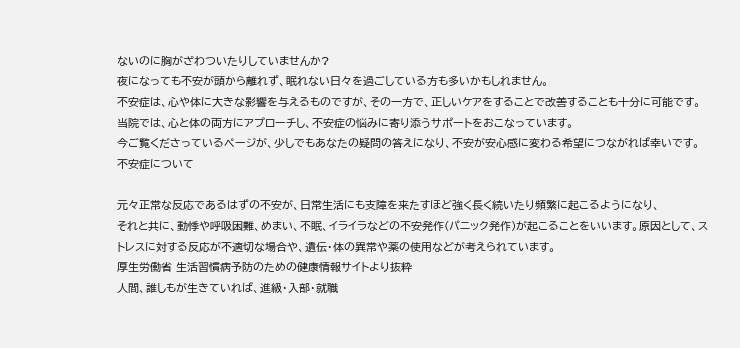ないのに胸がざわついたりしていませんか?
夜になっても不安が頭から離れず、眠れない日々を過ごしている方も多いかもしれません。
不安症は、心や体に大きな影響を与えるものですが、その一方で、正しいケアをすることで改善することも十分に可能です。
当院では、心と体の両方にアプローチし、不安症の悩みに寄り添うサポートをおこなっています。
今ご覧くださっているページが、少しでもあなたの疑問の答えになり、不安が安心感に変わる希望につながれば幸いです。
不安症について

元々正常な反応であるはずの不安が、日常生活にも支障を来たすほど強く長く続いたり頻繁に起こるようになり、
それと共に、動悸や呼吸困難、めまい、不眠、イライラなどの不安発作(パニック発作)が起こることをいいます。原因として、ストレスに対する反応が不適切な場合や、遺伝・体の異常や薬の使用などが考えられています。
厚生労働省 生活習慣病予防のための健康情報サイトより抜粋
人間、誰しもが生きていれば、進級・入部・就職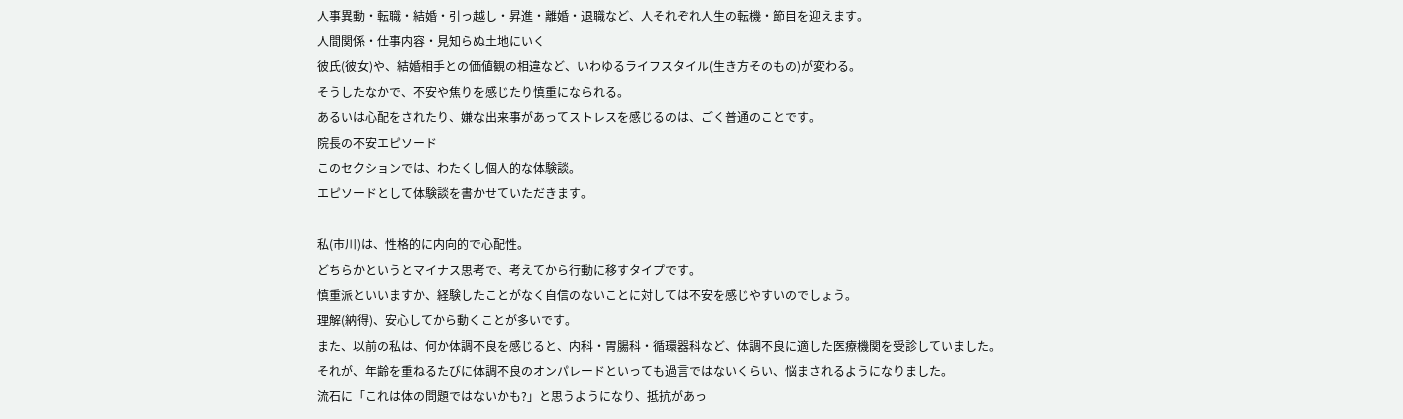人事異動・転職・結婚・引っ越し・昇進・離婚・退職など、人それぞれ人生の転機・節目を迎えます。
人間関係・仕事内容・見知らぬ土地にいく
彼氏(彼女)や、結婚相手との価値観の相違など、いわゆるライフスタイル(生き方そのもの)が変わる。
そうしたなかで、不安や焦りを感じたり慎重になられる。
あるいは心配をされたり、嫌な出来事があってストレスを感じるのは、ごく普通のことです。
院長の不安エピソード
このセクションでは、わたくし個人的な体験談。
エピソードとして体験談を書かせていただきます。

私(市川)は、性格的に内向的で心配性。
どちらかというとマイナス思考で、考えてから行動に移すタイプです。
慎重派といいますか、経験したことがなく自信のないことに対しては不安を感じやすいのでしょう。
理解(納得)、安心してから動くことが多いです。
また、以前の私は、何か体調不良を感じると、内科・胃腸科・循環器科など、体調不良に適した医療機関を受診していました。
それが、年齢を重ねるたびに体調不良のオンパレードといっても過言ではないくらい、悩まされるようになりました。
流石に「これは体の問題ではないかも?」と思うようになり、抵抗があっ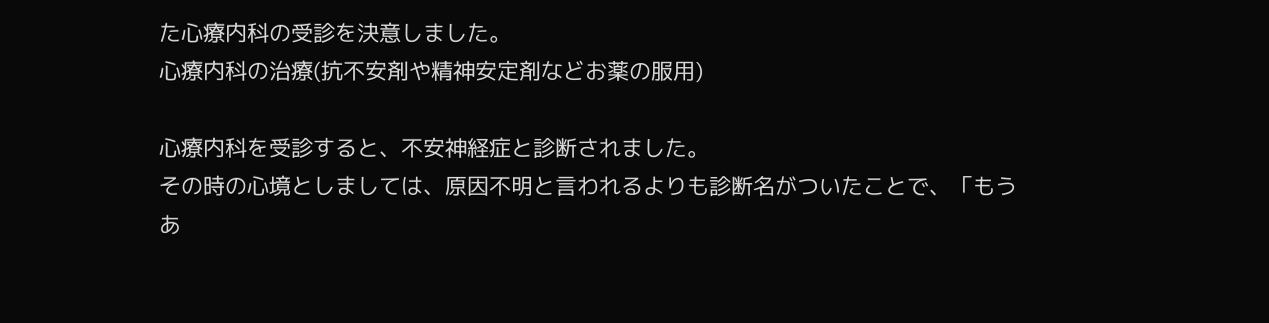た心療内科の受診を決意しました。
心療内科の治療(抗不安剤や精神安定剤などお薬の服用)

心療内科を受診すると、不安神経症と診断されました。
その時の心境としましては、原因不明と言われるよりも診断名がついたことで、「もうあ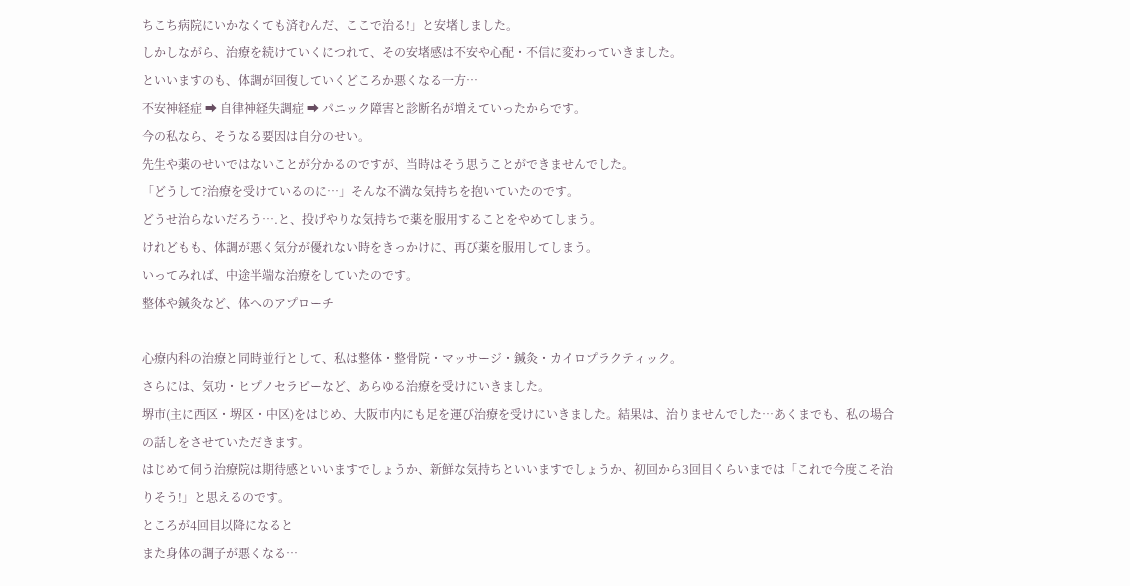ちこち病院にいかなくても済むんだ、ここで治る!」と安堵しました。
しかしながら、治療を続けていくにつれて、その安堵感は不安や心配・不信に変わっていきました。
といいますのも、体調が回復していくどころか悪くなる一方…
不安神経症 ➡ 自律神経失調症 ➡ パニック障害と診断名が増えていったからです。
今の私なら、そうなる要因は自分のせい。
先生や薬のせいではないことが分かるのですが、当時はそう思うことができませんでした。
「どうして?治療を受けているのに…」そんな不満な気持ちを抱いていたのです。
どうせ治らないだろう….と、投げやりな気持ちで薬を服用することをやめてしまう。
けれどもも、体調が悪く気分が優れない時をきっかけに、再び薬を服用してしまう。
いってみれば、中途半端な治療をしていたのです。
整体や鍼灸など、体へのアプローチ

心療内科の治療と同時並行として、私は整体・整骨院・マッサージ・鍼灸・カイロプラクティック。
さらには、気功・ヒプノセラピーなど、あらゆる治療を受けにいきました。
堺市(主に西区・堺区・中区)をはじめ、大阪市内にも足を運び治療を受けにいきました。結果は、治りませんでした…あくまでも、私の場合の話しをさせていただきます。
はじめて伺う治療院は期待感といいますでしょうか、新鮮な気持ちといいますでしょうか、初回から3回目くらいまでは「これで今度こそ治りそう!」と思えるのです。
ところが4回目以降になると
また身体の調子が悪くなる…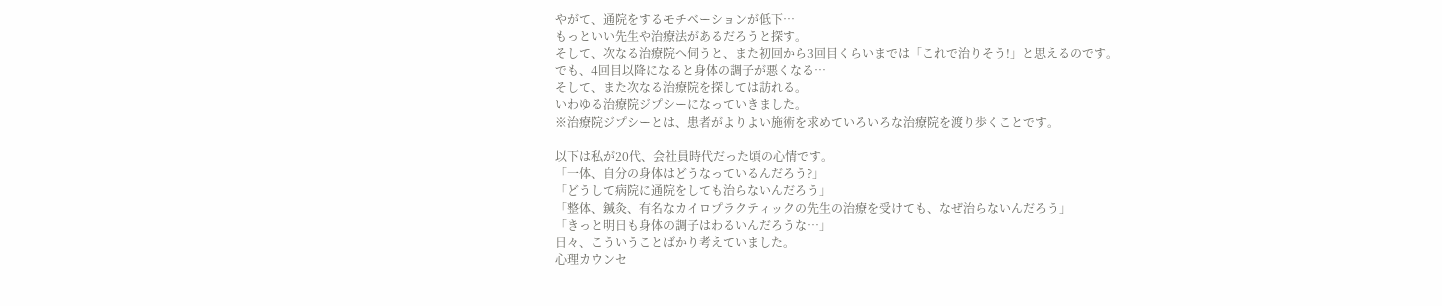やがて、通院をするモチベーションが低下…
もっといい先生や治療法があるだろうと探す。
そして、次なる治療院へ伺うと、また初回から3回目くらいまでは「これで治りそう!」と思えるのです。
でも、4回目以降になると身体の調子が悪くなる…
そして、また次なる治療院を探しては訪れる。
いわゆる治療院ジプシーになっていきました。
※治療院ジプシーとは、患者がよりよい施術を求めていろいろな治療院を渡り歩くことです。

以下は私が20代、会社員時代だった頃の心情です。
「一体、自分の身体はどうなっているんだろう?」
「どうして病院に通院をしても治らないんだろう」
「整体、鍼灸、有名なカイロプラクティックの先生の治療を受けても、なぜ治らないんだろう」
「きっと明日も身体の調子はわるいんだろうな…」
日々、こういうことばかり考えていました。
心理カウンセ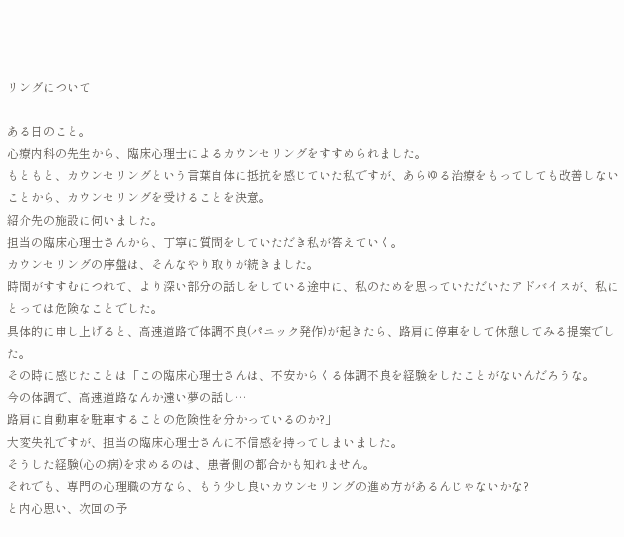リングについて

ある日のこと。
心療内科の先生から、臨床心理士によるカウンセリングをすすめられました。
もともと、カウンセリングという言葉自体に抵抗を感じていた私ですが、あらゆる治療をもってしても改善しないことから、カウンセリングを受けることを決意。
紹介先の施設に伺いました。
担当の臨床心理士さんから、丁寧に質問をしていただき私が答えていく。
カウンセリングの序盤は、そんなやり取りが続きました。
時間がすすむにつれて、より深い部分の話しをしている途中に、私のためを思っていただいたアドバイスが、私にとっては危険なことでした。
具体的に申し上げると、高速道路で体調不良(パニック発作)が起きたら、路肩に停車をして休憩してみる提案でした。
その時に感じたことは「この臨床心理士さんは、不安からくる体調不良を経験をしたことがないんだろうな。
今の体調で、高速道路なんか遠い夢の話し…
路肩に自動車を駐車することの危険性を分かっているのか?」
大変失礼ですが、担当の臨床心理士さんに不信感を持ってしまいました。
そうした経験(心の病)を求めるのは、患者側の都合かも知れません。
それでも、専門の心理職の方なら、もう少し良いカウンセリングの進め方があるんじゃないかな?
と内心思い、次回の予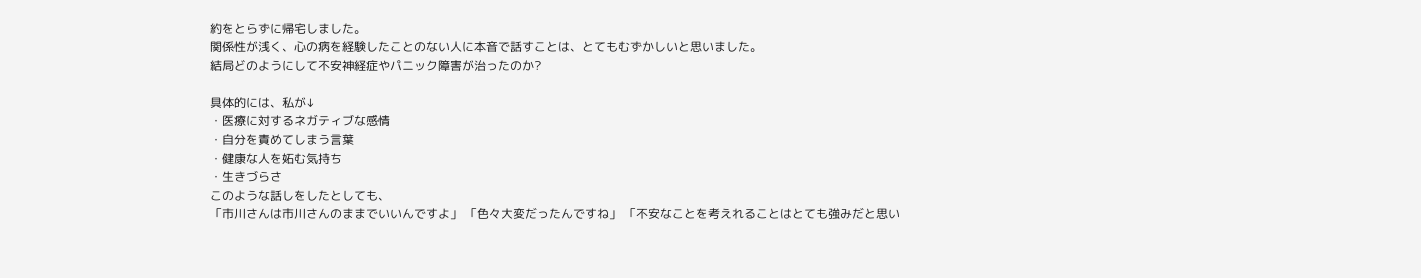約をとらずに帰宅しました。
関係性が浅く、心の病を経験したことのない人に本音で話すことは、とてもむずかしいと思いました。
結局どのようにして不安神経症やパニック障害が治ったのか?

具体的には、私が↓
・医療に対するネガティブな感情
・自分を責めてしまう言葉
・健康な人を妬む気持ち
・生きづらさ
このような話しをしたとしても、
「市川さんは市川さんのままでいいんですよ」 「色々大変だったんですね」 「不安なことを考えれることはとても強みだと思い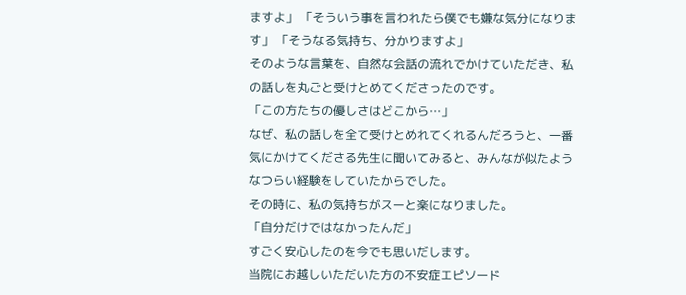ますよ」 「そういう事を言われたら僕でも嫌な気分になります」 「そうなる気持ち、分かりますよ」
そのような言葉を、自然な会話の流れでかけていただき、私の話しを丸ごと受けとめてくださったのです。
「この方たちの優しさはどこから…」
なぜ、私の話しを全て受けとめれてくれるんだろうと、一番気にかけてくださる先生に聞いてみると、みんなが似たようなつらい経験をしていたからでした。
その時に、私の気持ちがスーと楽になりました。
「自分だけではなかったんだ」
すごく安心したのを今でも思いだします。
当院にお越しいただいた方の不安症エピソード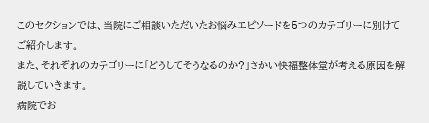このセクションでは、当院にご相談いただいたお悩みエピソードを5つのカテゴリーに別けてご紹介します。
また、それぞれのカテゴリーに「どうしてそうなるのか?」さかい快福整体堂が考える原因を解説していきます。
病院でお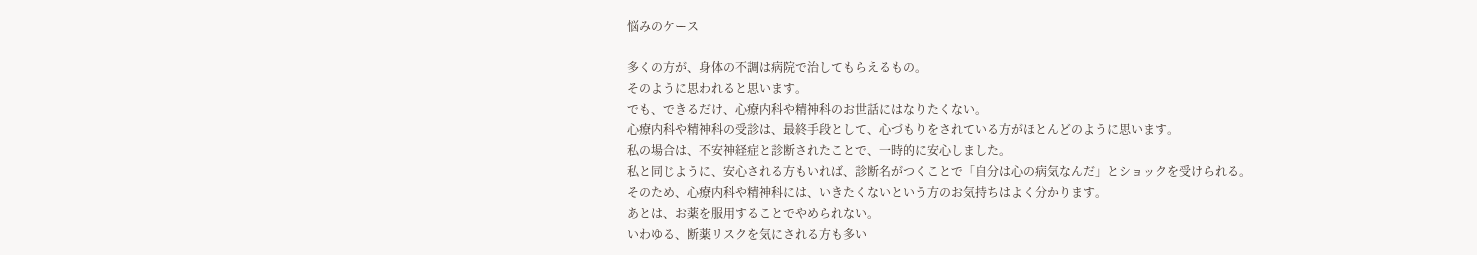悩みのケース

多くの方が、身体の不調は病院で治してもらえるもの。
そのように思われると思います。
でも、できるだけ、心療内科や精神科のお世話にはなりたくない。
心療内科や精神科の受診は、最終手段として、心づもりをされている方がほとんどのように思います。
私の場合は、不安神経症と診断されたことで、一時的に安心しました。
私と同じように、安心される方もいれば、診断名がつくことで「自分は心の病気なんだ」とショックを受けられる。
そのため、心療内科や精神科には、いきたくないという方のお気持ちはよく分かります。
あとは、お薬を服用することでやめられない。
いわゆる、断薬リスクを気にされる方も多い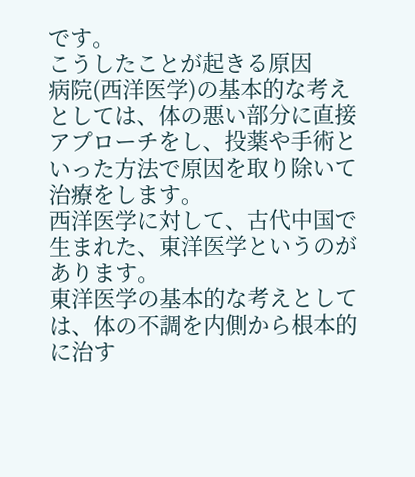です。
こうしたことが起きる原因
病院(西洋医学)の基本的な考えとしては、体の悪い部分に直接アプローチをし、投薬や手術といった方法で原因を取り除いて治療をします。
西洋医学に対して、古代中国で生まれた、東洋医学というのがあります。
東洋医学の基本的な考えとしては、体の不調を内側から根本的に治す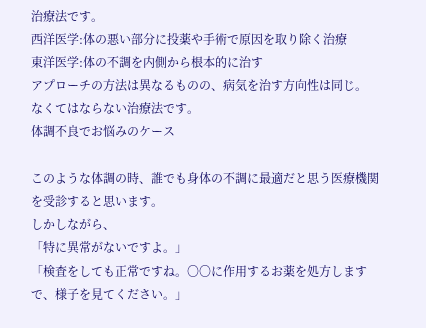治療法です。
西洋医学:体の悪い部分に投薬や手術で原因を取り除く治療
東洋医学:体の不調を内側から根本的に治す
アプローチの方法は異なるものの、病気を治す方向性は同じ。
なくてはならない治療法です。
体調不良でお悩みのケース

このような体調の時、誰でも身体の不調に最適だと思う医療機関を受診すると思います。
しかしながら、
「特に異常がないですよ。」
「検査をしても正常ですね。〇〇に作用するお薬を処方しますで、様子を見てください。」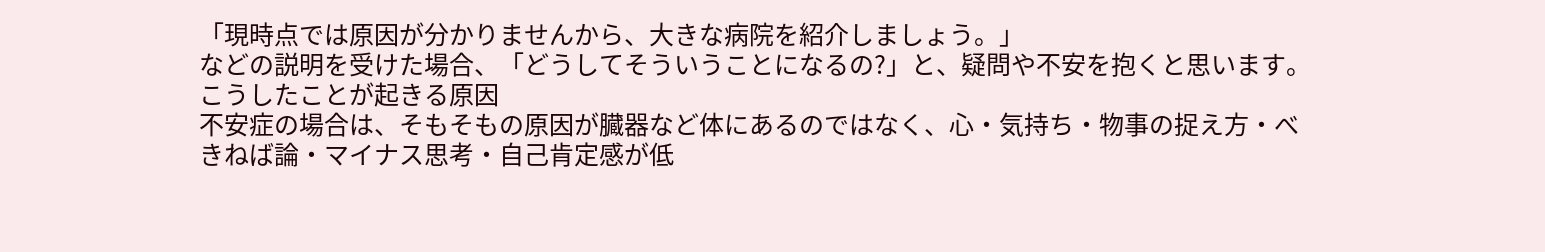「現時点では原因が分かりませんから、大きな病院を紹介しましょう。」
などの説明を受けた場合、「どうしてそういうことになるの?」と、疑問や不安を抱くと思います。
こうしたことが起きる原因
不安症の場合は、そもそもの原因が臓器など体にあるのではなく、心・気持ち・物事の捉え方・べきねば論・マイナス思考・自己肯定感が低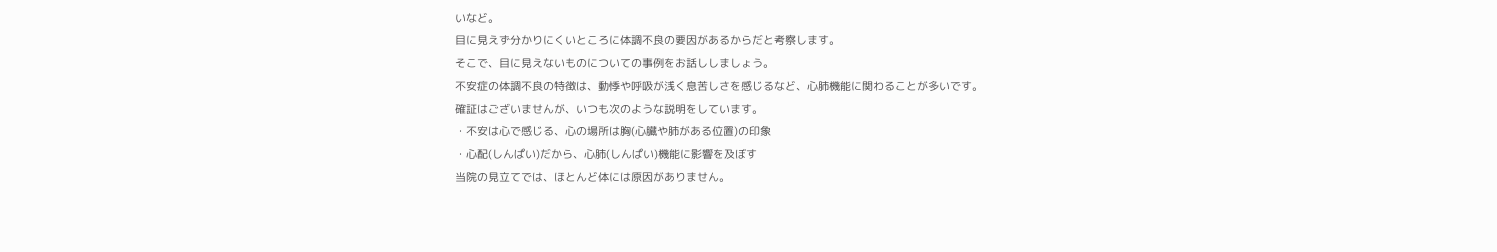いなど。
目に見えず分かりにくいところに体調不良の要因があるからだと考察します。
そこで、目に見えないものについての事例をお話ししましょう。
不安症の体調不良の特徴は、動悸や呼吸が浅く息苦しさを感じるなど、心肺機能に関わることが多いです。
確証はございませんが、いつも次のような説明をしています。
・不安は心で感じる、心の場所は胸(心臓や肺がある位置)の印象
・心配(しんぱい)だから、心肺(しんぱい)機能に影響を及ぼす
当院の見立てでは、ほとんど体には原因がありません。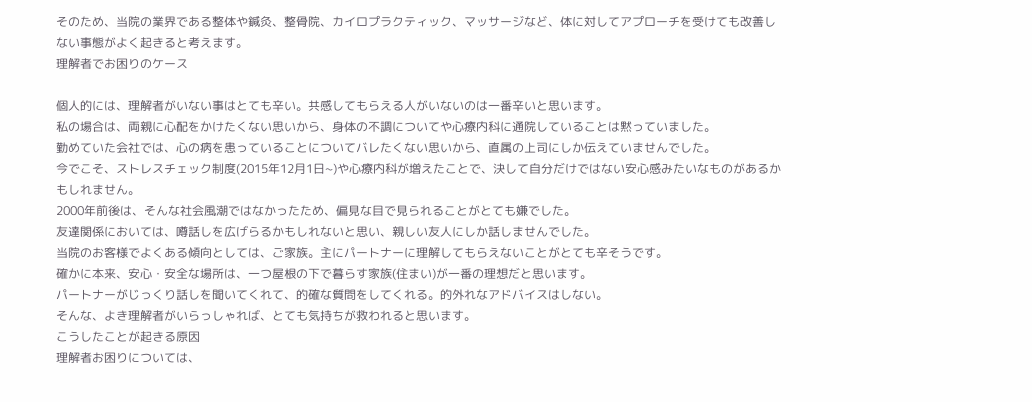そのため、当院の業界である整体や鍼灸、整骨院、カイロプラクティック、マッサージなど、体に対してアプローチを受けても改善しない事態がよく起きると考えます。
理解者でお困りのケース

個人的には、理解者がいない事はとても辛い。共感してもらえる人がいないのは一番辛いと思います。
私の場合は、両親に心配をかけたくない思いから、身体の不調についてや心療内科に通院していることは黙っていました。
勤めていた会社では、心の病を患っていることについてバレたくない思いから、直属の上司にしか伝えていませんでした。
今でこそ、ストレスチェック制度(2015年12月1日~)や心療内科が増えたことで、決して自分だけではない安心感みたいなものがあるかもしれません。
2000年前後は、そんな社会風潮ではなかったため、偏見な目で見られることがとても嫌でした。
友達関係においては、噂話しを広げらるかもしれないと思い、親しい友人にしか話しませんでした。
当院のお客様でよくある傾向としては、ご家族。主にパートナーに理解してもらえないことがとても辛そうです。
確かに本来、安心・安全な場所は、一つ屋根の下で暮らす家族(住まい)が一番の理想だと思います。
パートナーがじっくり話しを聞いてくれて、的確な質問をしてくれる。的外れなアドバイスはしない。
そんな、よき理解者がいらっしゃれば、とても気持ちが救われると思います。
こうしたことが起きる原因
理解者お困りについては、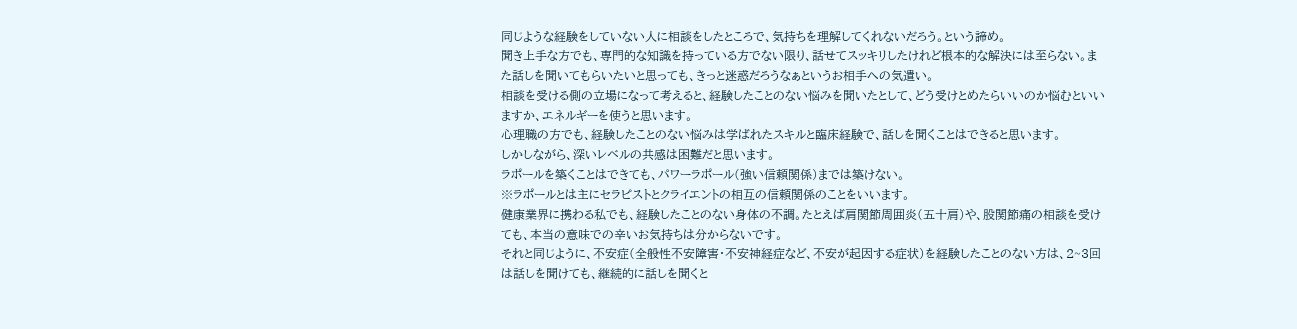同じような経験をしていない人に相談をしたところで、気持ちを理解してくれないだろう。という諦め。
聞き上手な方でも、専門的な知識を持っている方でない限り、話せてスッキリしたけれど根本的な解決には至らない。また話しを聞いてもらいたいと思っても、きっと迷惑だろうなぁというお相手への気遣い。
相談を受ける側の立場になって考えると、経験したことのない悩みを聞いたとして、どう受けとめたらいいのか悩むといいますか、エネルギーを使うと思います。
心理職の方でも、経験したことのない悩みは学ばれたスキルと臨床経験で、話しを聞くことはできると思います。
しかしながら、深いレベルの共感は困難だと思います。
ラポールを築くことはできても、パワーラポール(強い信頼関係)までは築けない。
※ラポールとは主にセラピストとクライエントの相互の信頼関係のことをいいます。
健康業界に携わる私でも、経験したことのない身体の不調。たとえば肩関節周囲炎(五十肩)や、股関節痛の相談を受けても、本当の意味での辛いお気持ちは分からないです。
それと同じように、不安症(全般性不安障害・不安神経症など、不安が起因する症状)を経験したことのない方は、2~3回は話しを聞けても、継続的に話しを聞くと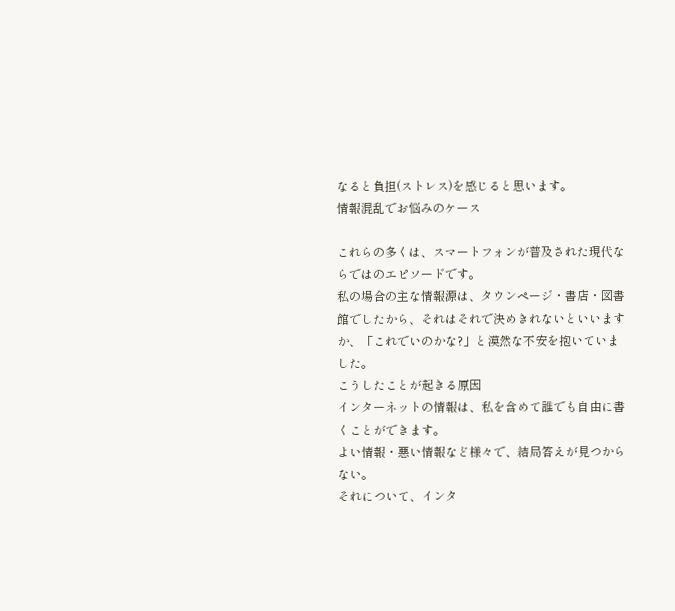なると負担(ストレス)を感じると思います。
情報混乱でお悩みのケース

これらの多くは、スマートフォンが普及された現代ならではのエピソードです。
私の場合の主な情報源は、タウンページ・書店・図書館でしたから、それはそれで決めきれないといいますか、「これでいのかな?」と漠然な不安を抱いていました。
こうしたことが起きる原因
インターネットの情報は、私を含めて誰でも自由に書くことができます。
よい情報・悪い情報など様々で、結局答えが見つからない。
それについて、インタ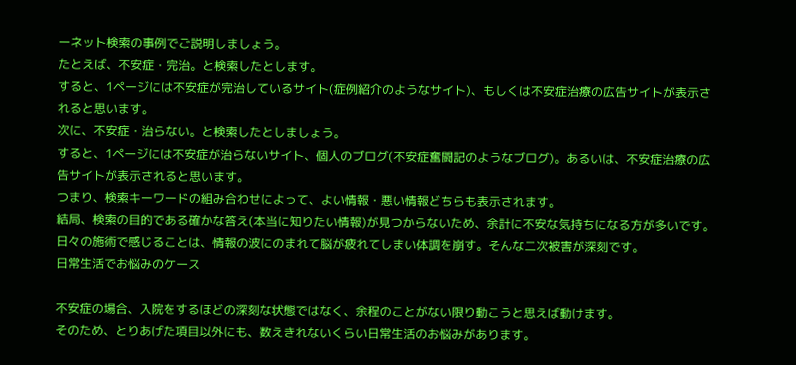ーネット検索の事例でご説明しましょう。
たとえば、不安症・完治。と検索したとします。
すると、1ページには不安症が完治しているサイト(症例紹介のようなサイト)、もしくは不安症治療の広告サイトが表示されると思います。
次に、不安症・治らない。と検索したとしましょう。
すると、1ページには不安症が治らないサイト、個人のブログ(不安症奮闘記のようなブログ)。あるいは、不安症治療の広告サイトが表示されると思います。
つまり、検索キーワードの組み合わせによって、よい情報・悪い情報どちらも表示されます。
結局、検索の目的である確かな答え(本当に知りたい情報)が見つからないため、余計に不安な気持ちになる方が多いです。
日々の施術で感じることは、情報の波にのまれて脳が疲れてしまい体調を崩す。そんな二次被害が深刻です。
日常生活でお悩みのケース

不安症の場合、入院をするほどの深刻な状態ではなく、余程のことがない限り動こうと思えば動けます。
そのため、とりあげた項目以外にも、数えきれないくらい日常生活のお悩みがあります。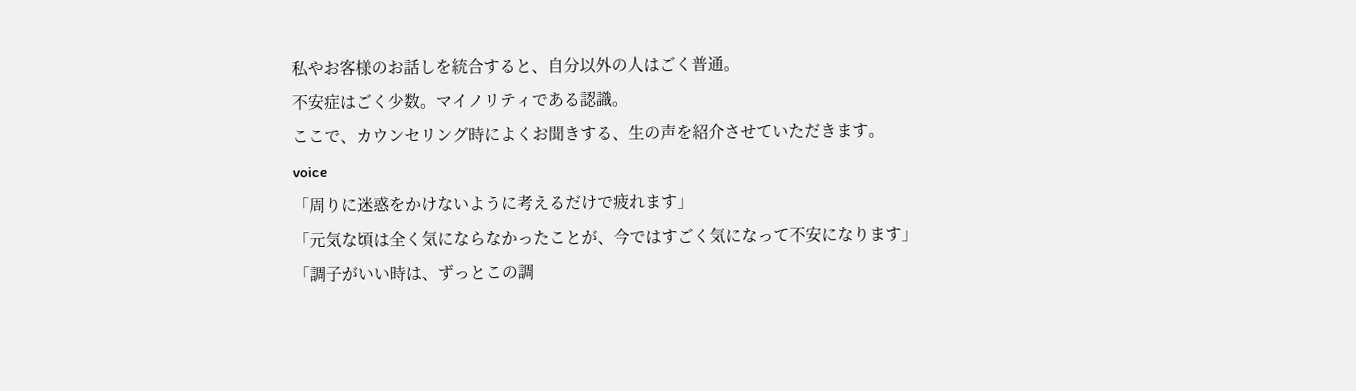私やお客様のお話しを統合すると、自分以外の人はごく普通。
不安症はごく少数。マイノリティである認識。
ここで、カウンセリング時によくお聞きする、生の声を紹介させていただきます。
voice
「周りに迷惑をかけないように考えるだけで疲れます」
「元気な頃は全く気にならなかったことが、今ではすごく気になって不安になります」
「調子がいい時は、ずっとこの調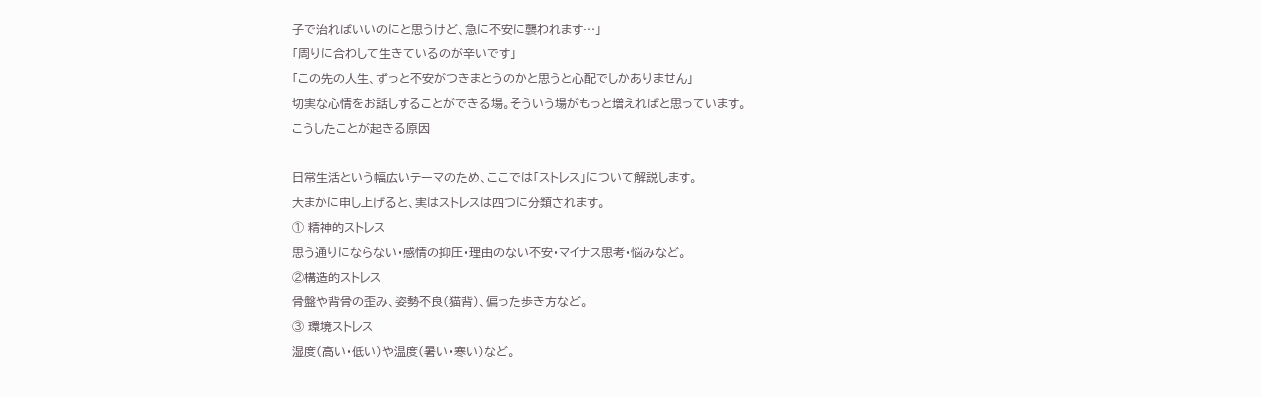子で治ればいいのにと思うけど、急に不安に襲われます…」
「周りに合わして生きているのが辛いです」
「この先の人生、ずっと不安がつきまとうのかと思うと心配でしかありません」
切実な心情をお話しすることができる場。そういう場がもっと増えればと思っています。
こうしたことが起きる原因

日常生活という幅広いテーマのため、ここでは「ストレス」について解説します。
大まかに申し上げると、実はストレスは四つに分類されます。
① 精神的ストレス
思う通りにならない・感情の抑圧・理由のない不安・マイナス思考・悩みなど。
②構造的ストレス
骨盤や背骨の歪み、姿勢不良(猫背)、偏った歩き方など。
③ 環境ストレス
湿度(高い・低い)や温度(暑い・寒い)など。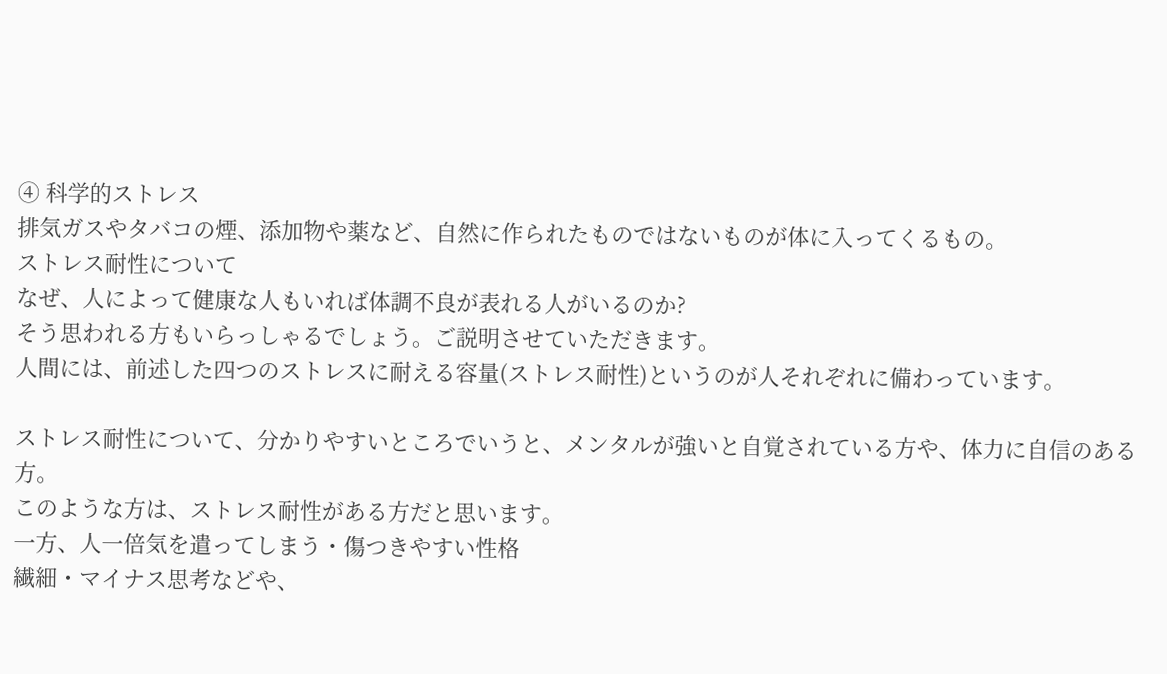④ 科学的ストレス
排気ガスやタバコの煙、添加物や薬など、自然に作られたものではないものが体に入ってくるもの。
ストレス耐性について
なぜ、人によって健康な人もいれば体調不良が表れる人がいるのか?
そう思われる方もいらっしゃるでしょう。ご説明させていただきます。
人間には、前述した四つのストレスに耐える容量(ストレス耐性)というのが人それぞれに備わっています。

ストレス耐性について、分かりやすいところでいうと、メンタルが強いと自覚されている方や、体力に自信のある方。
このような方は、ストレス耐性がある方だと思います。
一方、人一倍気を遣ってしまう・傷つきやすい性格
繊細・マイナス思考などや、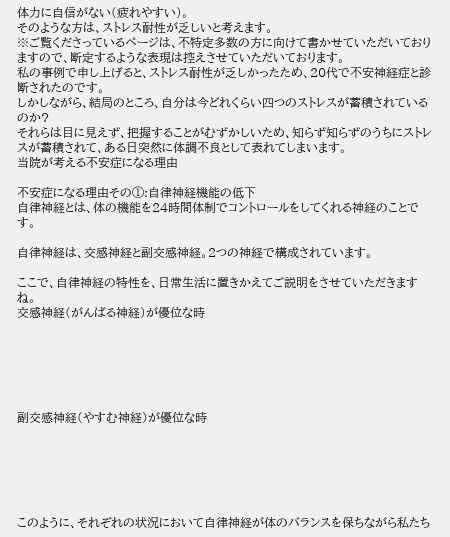体力に自信がない(疲れやすい)。
そのような方は、ストレス耐性が乏しいと考えます。
※ご覧くださっているページは、不特定多数の方に向けて書かせていただいておりますので、断定するような表現は控えさせていただいております。
私の事例で申し上げると、ストレス耐性が乏しかったため、20代で不安神経症と診断されたのです。
しかしながら、結局のところ、自分は今どれくらい四つのストレスが蓄積されているのか?
それらは目に見えず、把握することがむずかしいため、知らず知らずのうちにストレスが蓄積されて、ある日突然に体調不良として表れてしまいます。
当院が考える不安症になる理由

不安症になる理由その①:自律神経機能の低下
自律神経とは、体の機能を24時間体制でコントロールをしてくれる神経のことです。

自律神経は、交感神経と副交感神経。2つの神経で構成されています。

ここで、自律神経の特性を、日常生活に置きかえてご説明をさせていただきますね。
交感神経(がんばる神経)が優位な時






副交感神経(やすむ神経)が優位な時






このように、それぞれの状況において自律神経が体のバランスを保ちながら私たち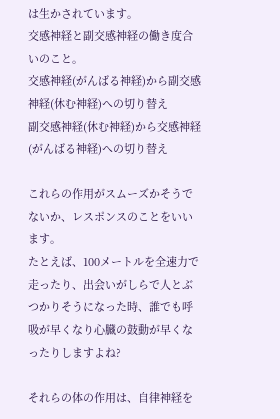は生かされています。
交感神経と副交感神経の働き度合いのこと。
交感神経(がんばる神経)から副交感神経(休む神経)への切り替え
副交感神経(休む神経)から交感神経(がんばる神経)への切り替え

これらの作用がスムーズかそうでないか、レスポンスのことをいいます。
たとえば、100メートルを全速力で走ったり、出会いがしらで人とぶつかりそうになった時、誰でも呼吸が早くなり心臓の鼓動が早くなったりしますよね?

それらの体の作用は、自律神経を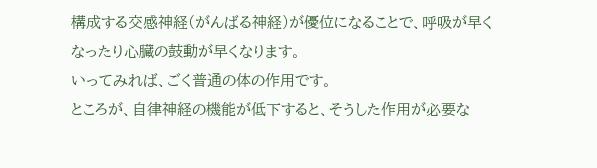構成する交感神経(がんばる神経)が優位になることで、呼吸が早くなったり心臓の鼓動が早くなります。
いってみれば、ごく普通の体の作用です。
ところが、自律神経の機能が低下すると、そうした作用が必要な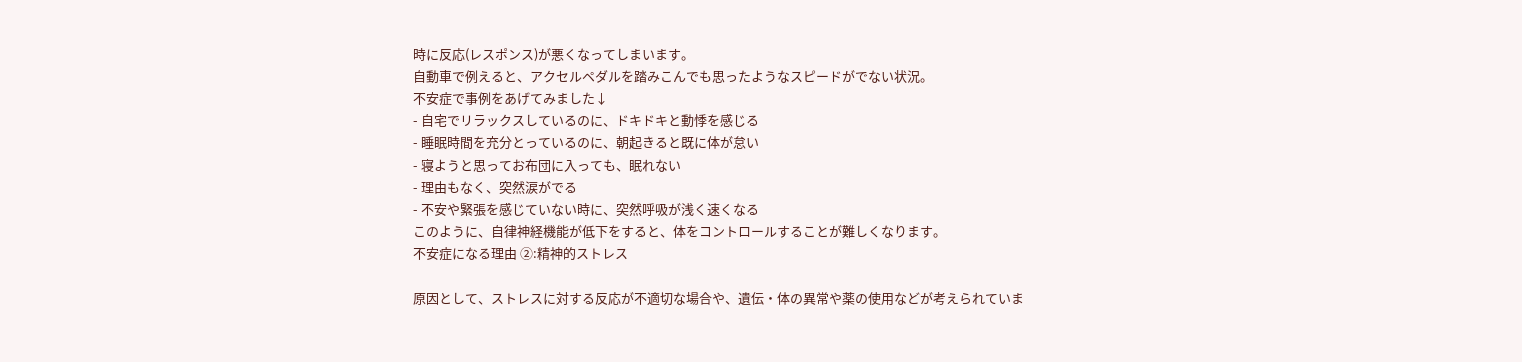時に反応(レスポンス)が悪くなってしまいます。
自動車で例えると、アクセルペダルを踏みこんでも思ったようなスピードがでない状況。
不安症で事例をあげてみました↓
- 自宅でリラックスしているのに、ドキドキと動悸を感じる
- 睡眠時間を充分とっているのに、朝起きると既に体が怠い
- 寝ようと思ってお布団に入っても、眠れない
- 理由もなく、突然涙がでる
- 不安や緊張を感じていない時に、突然呼吸が浅く速くなる
このように、自律神経機能が低下をすると、体をコントロールすることが難しくなります。
不安症になる理由 ②:精神的ストレス

原因として、ストレスに対する反応が不適切な場合や、遺伝・体の異常や薬の使用などが考えられていま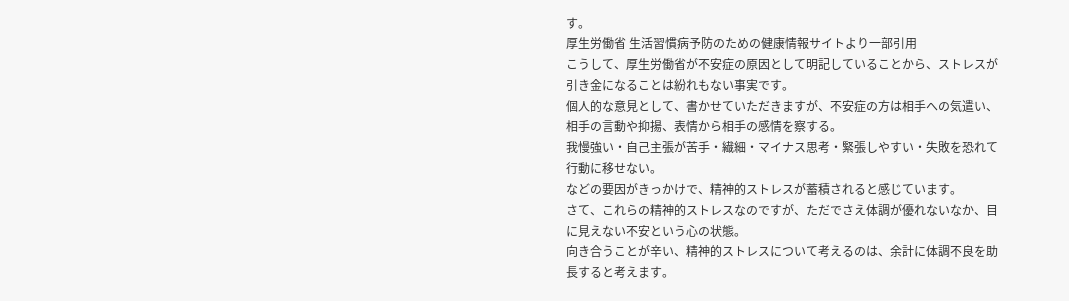す。
厚生労働省 生活習慣病予防のための健康情報サイトより一部引用
こうして、厚生労働省が不安症の原因として明記していることから、ストレスが引き金になることは紛れもない事実です。
個人的な意見として、書かせていただきますが、不安症の方は相手への気遣い、相手の言動や抑揚、表情から相手の感情を察する。
我慢強い・自己主張が苦手・繊細・マイナス思考・緊張しやすい・失敗を恐れて行動に移せない。
などの要因がきっかけで、精神的ストレスが蓄積されると感じています。
さて、これらの精神的ストレスなのですが、ただでさえ体調が優れないなか、目に見えない不安という心の状態。
向き合うことが辛い、精神的ストレスについて考えるのは、余計に体調不良を助長すると考えます。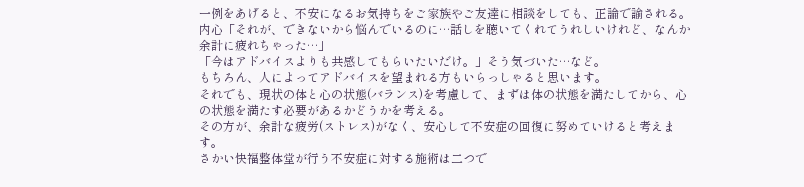一例をあげると、不安になるお気持ちをご家族やご友達に相談をしても、正論で諭される。
内心「それが、できないから悩んでいるのに…話しを聴いてくれてうれしいけれど、なんか余計に疲れちゃった…」
「今はアドバイスよりも共感してもらいたいだけ。」そう気づいた…など。
もちろん、人によってアドバイスを望まれる方もいらっしゃると思います。
それでも、現状の体と心の状態(バランス)を考慮して、まずは体の状態を満たしてから、心の状態を満たす必要があるかどうかを考える。
その方が、余計な疲労(ストレス)がなく、安心して不安症の回復に努めていけると考えます。
さかい快福整体堂が行う不安症に対する施術は二つで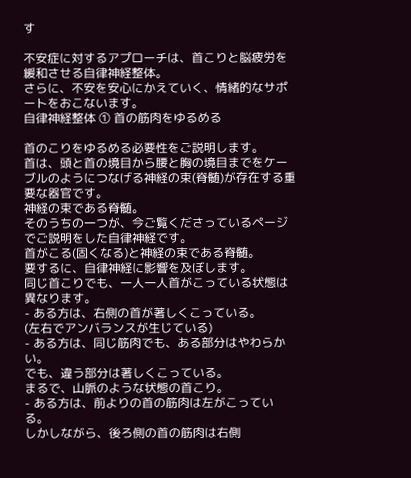す

不安症に対するアプローチは、首こりと脳疲労を緩和させる自律神経整体。
さらに、不安を安心にかえていく、情緒的なサポートをおこないます。
自律神経整体 ① 首の筋肉をゆるめる

首のこりをゆるめる必要性をご説明します。
首は、頭と首の境目から腰と胸の境目までをケーブルのようにつなげる神経の束(脊髄)が存在する重要な器官です。
神経の束である脊髄。
そのうちの一つが、今ご覧くださっているページでご説明をした自律神経です。
首がこる(固くなる)と神経の束である脊髄。
要するに、自律神経に影響を及ぼします。
同じ首こりでも、一人一人首がこっている状態は異なります。
- ある方は、右側の首が著しくこっている。
(左右でアンバランスが生じている)
- ある方は、同じ筋肉でも、ある部分はやわらかい。
でも、違う部分は著しくこっている。
まるで、山脈のような状態の首こり。
- ある方は、前よりの首の筋肉は左がこっている。
しかしながら、後ろ側の首の筋肉は右側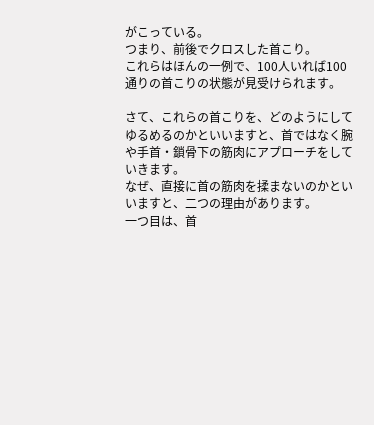がこっている。
つまり、前後でクロスした首こり。
これらはほんの一例で、100人いれば100通りの首こりの状態が見受けられます。

さて、これらの首こりを、どのようにしてゆるめるのかといいますと、首ではなく腕や手首・鎖骨下の筋肉にアプローチをしていきます。
なぜ、直接に首の筋肉を揉まないのかといいますと、二つの理由があります。
一つ目は、首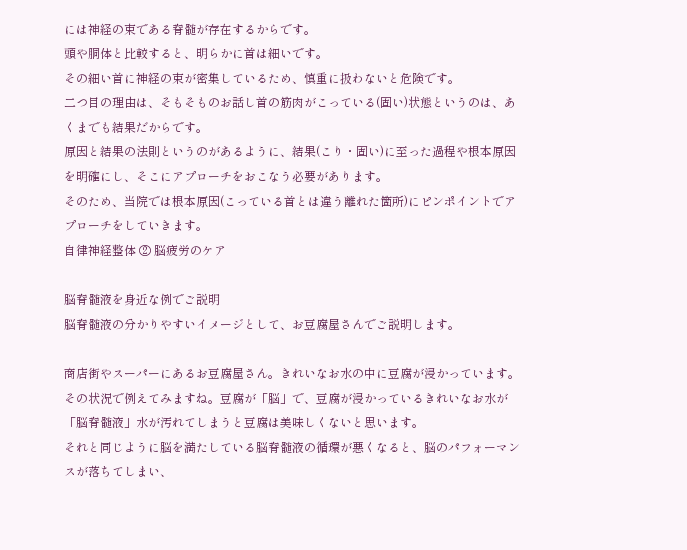には神経の束である脊髄が存在するからです。
頭や胴体と比較すると、明らかに首は細いです。
その細い首に神経の束が密集しているため、慎重に扱わないと危険です。
二つ目の理由は、そもそものお話し首の筋肉がこっている(固い)状態というのは、あくまでも結果だからです。
原因と結果の法則というのがあるように、結果(こり・固い)に至った過程や根本原因を明確にし、そこにアプローチをおこなう必要があります。
そのため、当院では根本原因(こっている首とは違う離れた箇所)にピンポイントでアプローチをしていきます。
自律神経整体 ② 脳疲労のケア

脳脊髄液を身近な例でご説明
脳脊髄液の分かりやすいイメージとして、お豆腐屋さんでご説明します。

商店街やスーパーにあるお豆腐屋さん。きれいなお水の中に豆腐が浸かっています。
その状況で例えてみますね。豆腐が「脳」で、豆腐が浸かっているきれいなお水が「脳脊髄液」水が汚れてしまうと豆腐は美味しくないと思います。
それと同じように脳を満たしている脳脊髄液の循環が悪くなると、脳のパフォーマンスが落ちてしまい、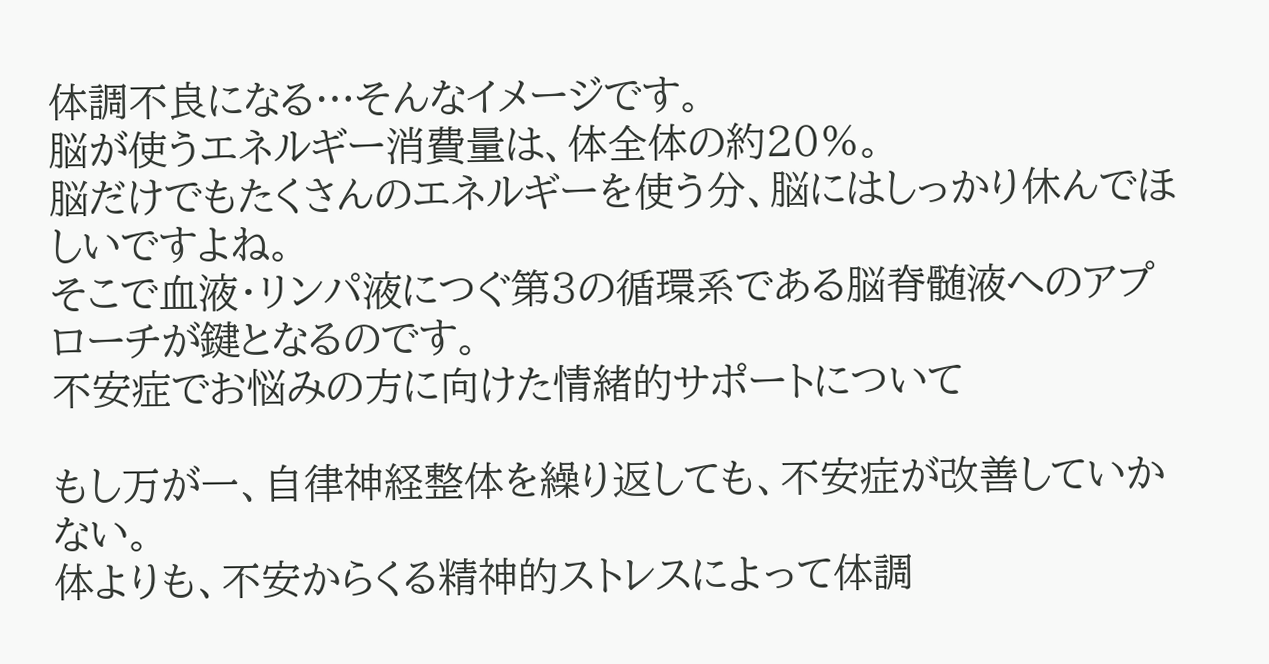体調不良になる…そんなイメージです。
脳が使うエネルギー消費量は、体全体の約20%。
脳だけでもたくさんのエネルギーを使う分、脳にはしっかり休んでほしいですよね。
そこで血液・リンパ液につぐ第3の循環系である脳脊髄液へのアプローチが鍵となるのです。
不安症でお悩みの方に向けた情緒的サポートについて

もし万が一、自律神経整体を繰り返しても、不安症が改善していかない。
体よりも、不安からくる精神的ストレスによって体調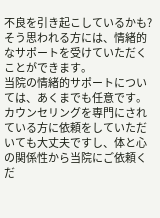不良を引き起こしているかも?
そう思われる方には、情緒的なサポートを受けていただくことができます。
当院の情緒的サポートについては、あくまでも任意です。
カウンセリングを専門にされている方に依頼をしていただいても大丈夫ですし、体と心の関係性から当院にご依頼くだ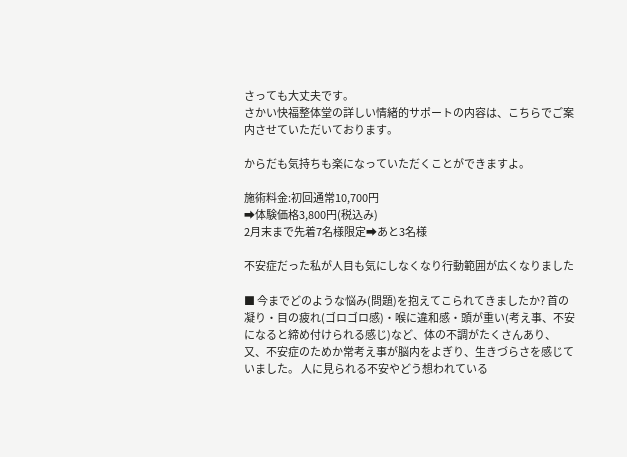さっても大丈夫です。
さかい快福整体堂の詳しい情緒的サポートの内容は、こちらでご案内させていただいております。

からだも気持ちも楽になっていただくことができますよ。

施術料金:初回通常10,700円
➡体験価格3,800円(税込み)
2月末まで先着7名様限定➡あと3名様

不安症だった私が人目も気にしなくなり行動範囲が広くなりました

■ 今までどのような悩み(問題)を抱えてこられてきましたか? 首の凝り・目の疲れ(ゴロゴロ感)・喉に違和感・頭が重い(考え事、不安になると締め付けられる感じ)など、体の不調がたくさんあり、又、不安症のためか常考え事が脳内をよぎり、生きづらさを感じていました。 人に見られる不安やどう想われている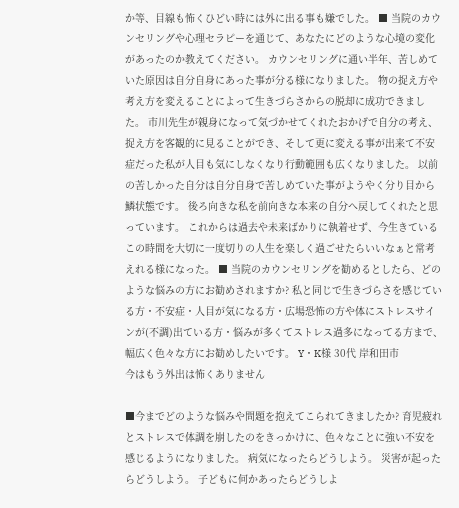か等、目線も怖くひどい時には外に出る事も嫌でした。 ■ 当院のカウンセリングや心理セラピーを通じて、あなたにどのような心境の変化があったのか教えてください。 カウンセリングに通い半年、苦しめていた原因は自分自身にあった事が分る様になりました。 物の捉え方や考え方を変えることによって生きづらさからの脱却に成功できました。 市川先生が親身になって気づかせてくれたおかげで自分の考え、捉え方を客観的に見ることができ、そして更に変える事が出来て不安症だった私が人目も気にしなくなり行動範囲も広くなりました。 以前の苦しかった自分は自分自身で苦しめていた事がようやく分り目から鱗状態です。 後ろ向きな私を前向きな本来の自分へ戻してくれたと思っています。 これからは過去や未来ばかりに執着せず、今生きているこの時間を大切に一度切りの人生を楽しく過ごせたらいいなぁと常考えれる様になった。 ■ 当院のカウンセリングを勧めるとしたら、どのような悩みの方にお勧めされますか? 私と同じで生きづらさを感じている方・不安症・人目が気になる方・広場恐怖の方や体にストレスサインが(不調)出ている方・悩みが多くてストレス過多になってる方まで、幅広く色々な方にお勧めしたいです。 Y・K様 30代 岸和田市
今はもう外出は怖くありません

■今までどのような悩みや問題を抱えてこられてきましたか? 育児疲れとストレスで体調を崩したのをきっかけに、色々なことに強い不安を感じるようになりました。 病気になったらどうしよう。 災害が起ったらどうしよう。 子どもに何かあったらどうしよ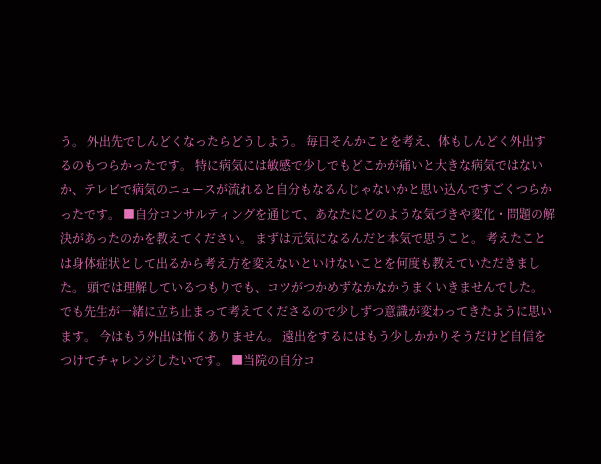う。 外出先でしんどくなったらどうしよう。 毎日そんかことを考え、体もしんどく外出するのもつらかったです。 特に病気には敏感で少しでもどこかが痛いと大きな病気ではないか、テレビで病気のニュースが流れると自分もなるんじゃないかと思い込んですごくつらかったです。 ■自分コンサルティングを通じて、あなたにどのような気づきや変化・問題の解決があったのかを教えてください。 まずは元気になるんだと本気で思うこと。 考えたことは身体症状として出るから考え方を変えないといけないことを何度も教えていただきました。 頭では理解しているつもりでも、コツがつかめずなかなかうまくいきませんでした。 でも先生が一緒に立ち止まって考えてくださるので少しずつ意識が変わってきたように思います。 今はもう外出は怖くありません。 遠出をするにはもう少しかかりそうだけど自信をつけてチャレンジしたいです。 ■当院の自分コ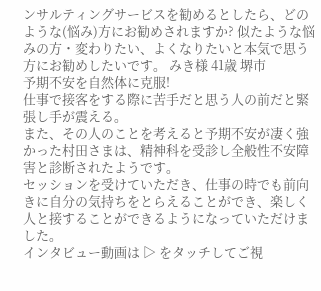ンサルティングサービスを勧めるとしたら、どのような(悩み)方にお勧めされますか? 似たような悩みの方・変わりたい、よくなりたいと本気で思う方にお勧めしたいです。 みき様 41歳 堺市
予期不安を自然体に克服!
仕事で接客をする際に苦手だと思う人の前だと緊張し手が震える。
また、その人のことを考えると予期不安が凄く強かった村田さまは、精神科を受診し全般性不安障害と診断されたようです。
セッションを受けていただき、仕事の時でも前向きに自分の気持ちをとらえることができ、楽しく人と接することができるようになっていただけました。
インタビュー動画は ▷ をタッチしてご視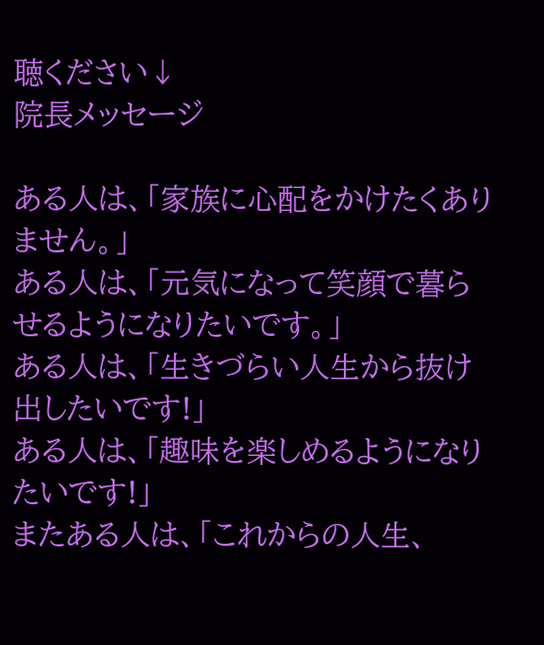聴ください↓
院長メッセージ

ある人は、「家族に心配をかけたくありません。」
ある人は、「元気になって笑顔で暮らせるようになりたいです。」
ある人は、「生きづらい人生から抜け出したいです!」
ある人は、「趣味を楽しめるようになりたいです!」
またある人は、「これからの人生、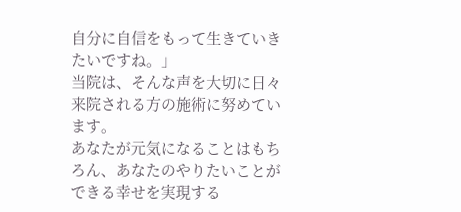自分に自信をもって生きていきたいですね。」
当院は、そんな声を大切に日々来院される方の施術に努めています。
あなたが元気になることはもちろん、あなたのやりたいことができる幸せを実現する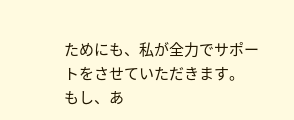ためにも、私が全力でサポートをさせていただきます。
もし、あ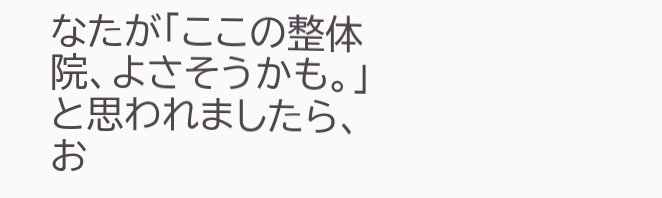なたが「ここの整体院、よさそうかも。」と思われましたら、お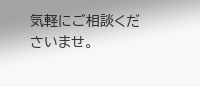気軽にご相談くださいませ。